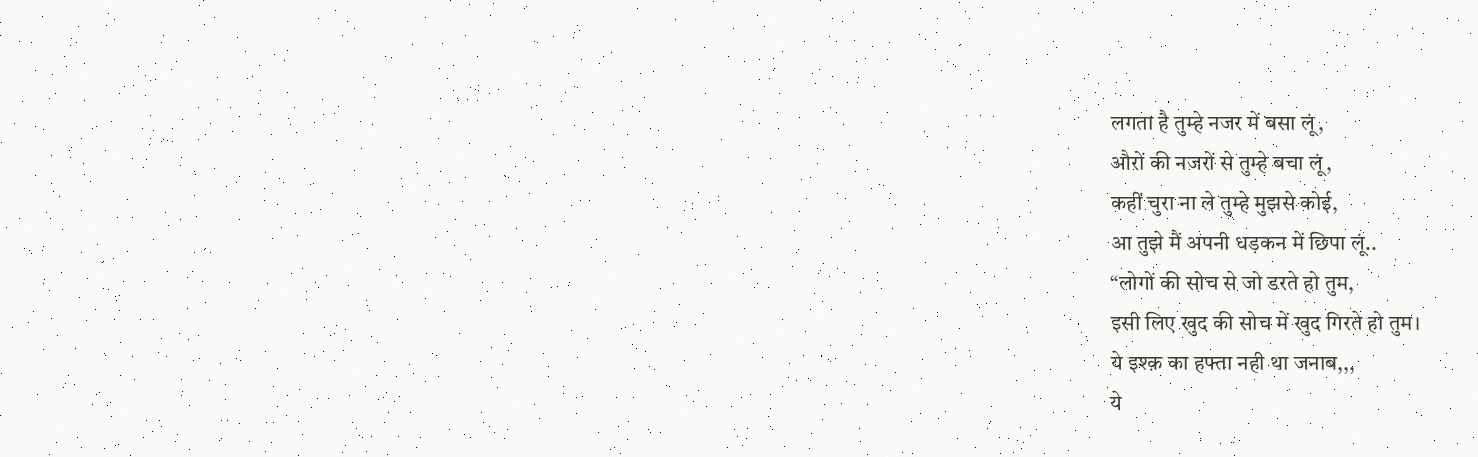लगता है तुम्हे नजर में बसा लूं,
औरों की नजरों से तुम्हे बचा लूं,
कहीं चुरा ना ले तुम्हे मुझसे कोई,
आ तुझे मैं अपनी धड़कन में छिपा लूं..
“लोगों की सोच से जो डरते हो तुम,
इसी लिए खुद की सोच में खुद गिरते हो तुम।
ये इश्क़ का हफ्ता नही था जनाब,,,
ये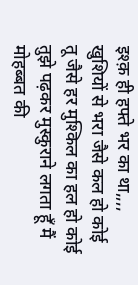इश्क़ ही हफ्ते भर का था,,,,
खुशियों से भरा जैसे कल हो कोई
तू जैसे हर मुश्किल का हल हो कोई
तुझे पढ़कर मुस्कुराने लगता हूँ मैं
मोहब्बत की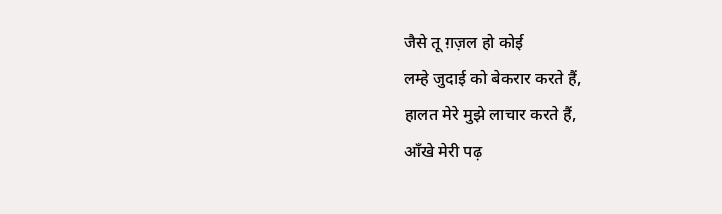जैसे तू ग़ज़ल हो कोई
लम्हे जुदाई को बेकरार करते हैं,
हालत मेरे मुझे लाचार करते हैं,
आँखे मेरी पढ़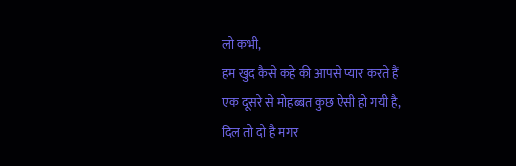लो कभी,
हम खुद कैसे कहे की आपसे प्यार करते हैं
एक दूसरे से मोहब्बत कुछ ऐसी हो गयी है,
दिल तो दो है मगर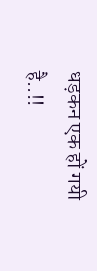धड़कन एक हों गयी है..!!